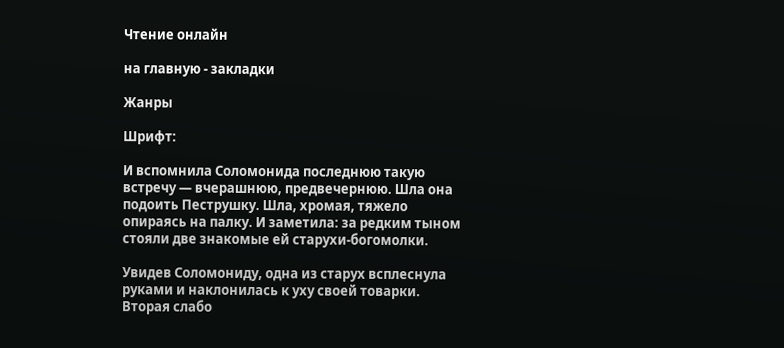Чтение онлайн

на главную - закладки

Жанры

Шрифт:

И вспомнила Соломонида последнюю такую встречу — вчерашнюю, предвечернюю. Шла она подоить Пеструшку. Шла, хромая, тяжело опираясь на палку. И заметила: за редким тыном стояли две знакомые ей старухи-богомолки.

Увидев Соломониду, одна из старух всплеснула руками и наклонилась к уху своей товарки. Вторая слабо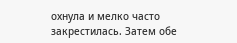охнула и мелко часто закрестилась. Затем обе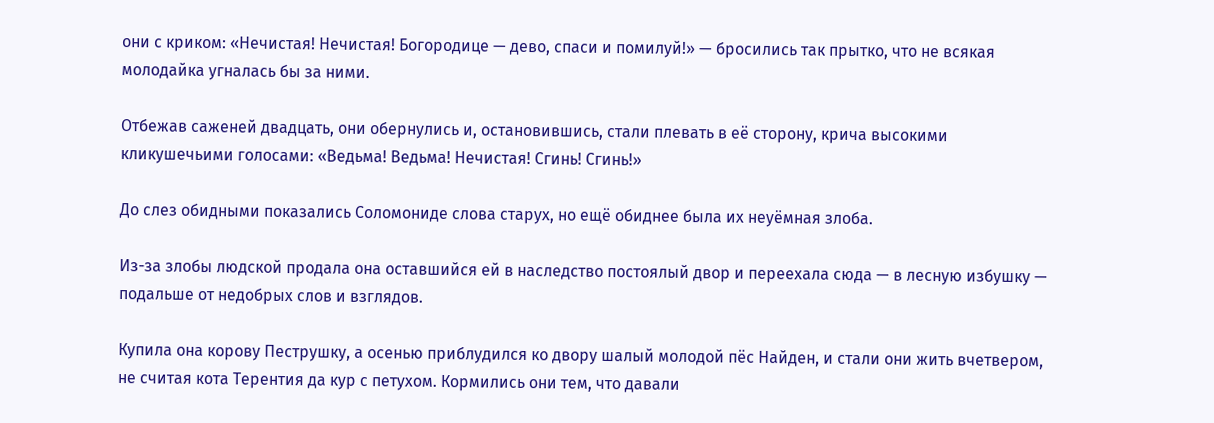они с криком: «Нечистая! Нечистая! Богородице — дево, спаси и помилуй!» — бросились так прытко, что не всякая молодайка угналась бы за ними.

Отбежав саженей двадцать, они обернулись и, остановившись, стали плевать в её сторону, крича высокими кликушечьими голосами: «Ведьма! Ведьма! Нечистая! Сгинь! Сгинь!»

До слез обидными показались Соломониде слова старух, но ещё обиднее была их неуёмная злоба.

Из-за злобы людской продала она оставшийся ей в наследство постоялый двор и переехала сюда — в лесную избушку — подальше от недобрых слов и взглядов.

Купила она корову Пеструшку, а осенью приблудился ко двору шалый молодой пёс Найден, и стали они жить вчетвером, не считая кота Терентия да кур с петухом. Кормились они тем, что давали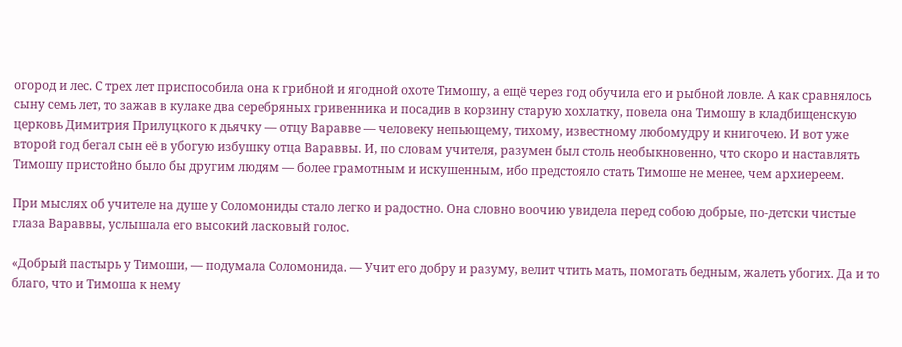огород и лес. С трех лет приспособила она к грибной и ягодной охоте Тимошу, а ещё через год обучила его и рыбной ловле. А как сравнялось сыну семь лет, то зажав в кулаке два серебряных гривенника и посадив в корзину старую хохлатку, повела она Тимошу в кладбищенскую церковь Димитрия Прилуцкого к дьячку — отцу Варавве — человеку непьющему, тихому, известному любомудру и книгочею. И вот уже второй год бегал сын её в убогую избушку отца Вараввы. И, по словам учителя, разумен был столь необыкновенно, что скоро и наставлять Тимошу пристойно было бы другим людям — более грамотным и искушенным, ибо предстояло стать Тимоше не менее, чем архиереем.

При мыслях об учителе на душе у Соломониды стало легко и радостно. Она словно воочию увидела перед собою добрые, по-детски чистые глаза Вараввы, услышала его высокий ласковый голос.

«Добрый пастырь у Тимоши, — подумала Соломонида. — Учит его добру и разуму, велит чтить мать, помогать бедным, жалеть убогих. Да и то благо, что и Тимоша к нему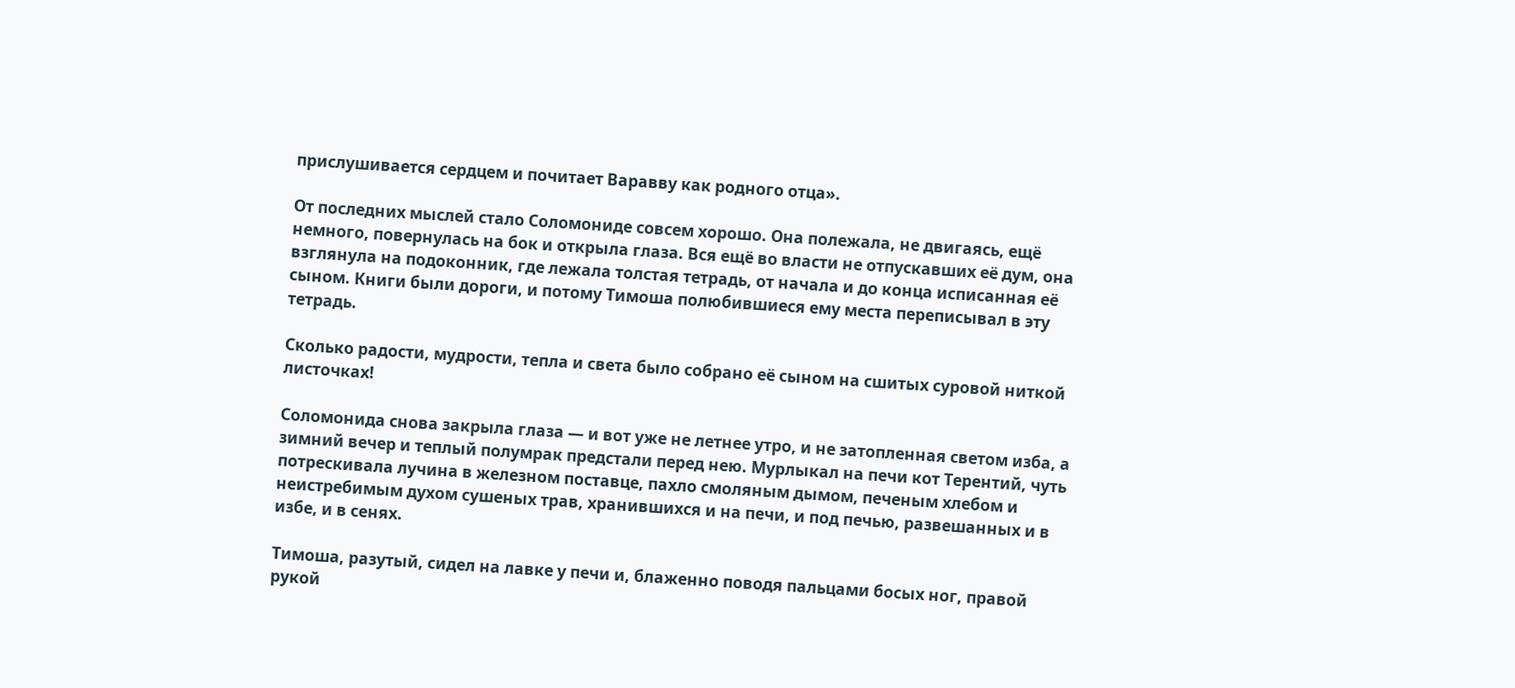прислушивается сердцем и почитает Варавву как родного отца».

От последних мыслей стало Соломониде совсем хорошо. Она полежала, не двигаясь, ещё немного, повернулась на бок и открыла глаза. Вся ещё во власти не отпускавших её дум, она взглянула на подоконник, где лежала толстая тетрадь, от начала и до конца исписанная её сыном. Книги были дороги, и потому Тимоша полюбившиеся ему места переписывал в эту тетрадь.

Сколько радости, мудрости, тепла и света было собрано её сыном на сшитых суровой ниткой листочках!

Соломонида снова закрыла глаза — и вот уже не летнее утро, и не затопленная светом изба, а зимний вечер и теплый полумрак предстали перед нею. Мурлыкал на печи кот Терентий, чуть потрескивала лучина в железном поставце, пахло смоляным дымом, печеным хлебом и неистребимым духом сушеных трав, хранившихся и на печи, и под печью, развешанных и в избе, и в сенях.

Тимоша, разутый, сидел на лавке у печи и, блаженно поводя пальцами босых ног, правой рукой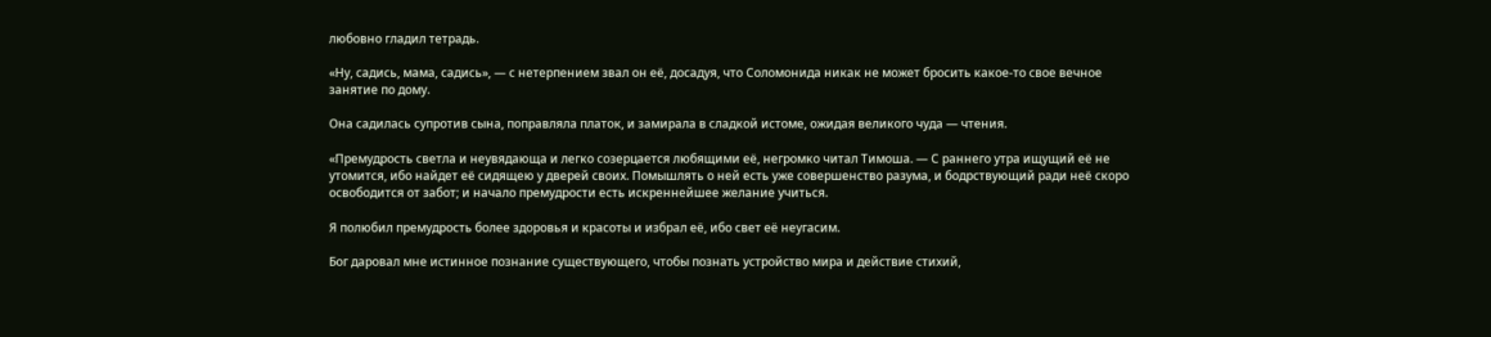любовно гладил тетрадь.

«Ну, садись, мама, садись», — с нетерпением звал он её, досадуя, что Соломонида никак не может бросить какое-то свое вечное занятие по дому.

Она садилась супротив сына, поправляла платок, и замирала в сладкой истоме, ожидая великого чуда — чтения.

«Премудрость светла и неувядающа и легко созерцается любящими её, негромко читал Тимоша. — С раннего утра ищущий её не утомится, ибо найдет её сидящею у дверей своих. Помышлять о ней есть уже совершенство разума, и бодрствующий ради неё скоро освободится от забот; и начало премудрости есть искреннейшее желание учиться.

Я полюбил премудрость более здоровья и красоты и избрал её, ибо свет её неугасим.

Бог даровал мне истинное познание существующего, чтобы познать устройство мира и действие стихий,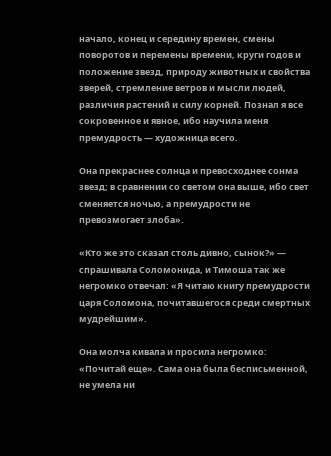начало, конец и середину времен, смены поворотов и перемены времени, круги годов и положение звезд, природу животных и свойства зверей, стремление ветров и мысли людей, различия растений и силу корней. Познал я все сокровенное и явное, ибо научила меня премудрость — художница всего.

Она прекраснее солнца и превосходнее сонма звезд; в сравнении со светом она выше, ибо свет сменяется ночью, а премудрости не превозмогает злоба».

«Кто же это сказал столь дивно, сынок?» — спрашивала Соломонида, и Тимоша так же негромко отвечал: «Я читаю книгу премудрости царя Соломона, почитавшегося среди смертных мудрейшим».

Она молча кивала и просила негромко: «Почитай еще». Сама она была бесписьменной, не умела ни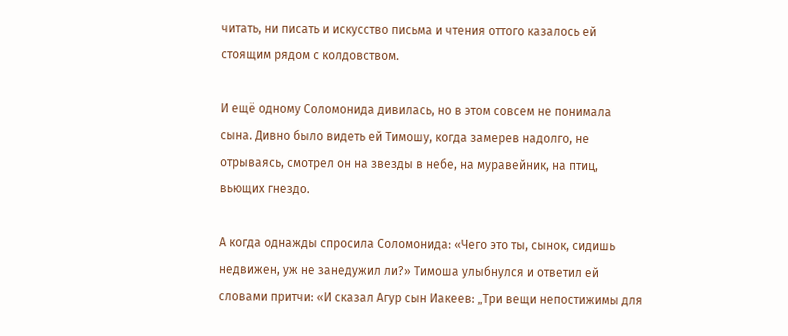читать, ни писать и искусство письма и чтения оттого казалось ей стоящим рядом с колдовством.

И ещё одному Соломонида дивилась, но в этом совсем не понимала сына. Дивно было видеть ей Тимошу, когда замерев надолго, не отрываясь, смотрел он на звезды в небе, на муравейник, на птиц, вьющих гнездо.

А когда однажды спросила Соломонида: «Чего это ты, сынок, сидишь недвижен, уж не занедужил ли?» Тимоша улыбнулся и ответил ей словами притчи: «И сказал Агур сын Иакеев: „Три вещи непостижимы для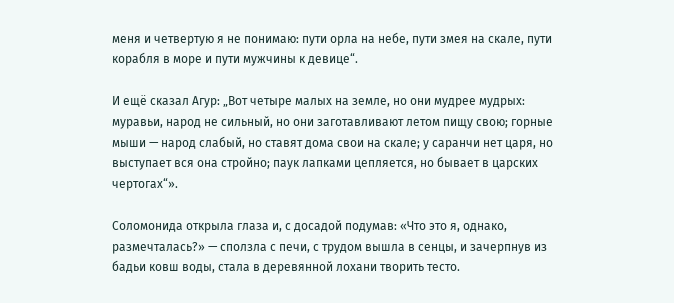меня и четвертую я не понимаю: пути орла на небе, пути змея на скале, пути корабля в море и пути мужчины к девице“.

И ещё сказал Агур: „Вот четыре малых на земле, но они мудрее мудрых: муравьи, народ не сильный, но они заготавливают летом пищу свою; горные мыши — народ слабый, но ставят дома свои на скале; у саранчи нет царя, но выступает вся она стройно; паук лапками цепляется, но бывает в царских чертогах“».

Соломонида открыла глаза и, с досадой подумав: «Что это я, однако, размечталась?» — сползла с печи, с трудом вышла в сенцы, и зачерпнув из бадьи ковш воды, стала в деревянной лохани творить тесто.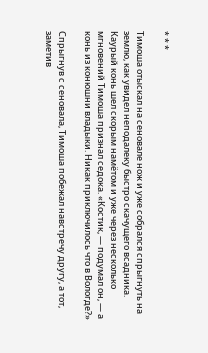* * *

Тимоша отыскал на сеновале нож и уже собрался спрыгнуть на землю, как увидел неподалеку быстро скачущего всадника. Каурый конь шел скорым намётом и уже через несколько мгновений Тимоша признал седока. «Костик, — подумал он, — а конь из конюшни владыки. Никак приключилось что в Вологде?»

Спрыгнув с сеновала, Тимоша побежал навстречу другу, а тот, заметив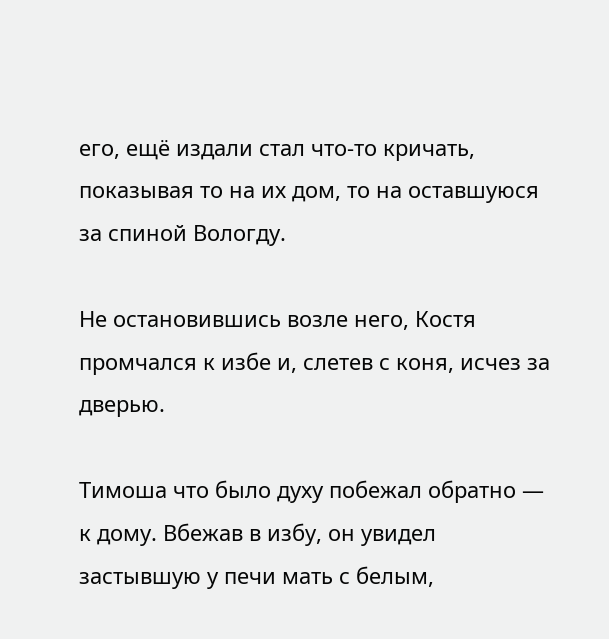его, ещё издали стал что-то кричать, показывая то на их дом, то на оставшуюся за спиной Вологду.

Не остановившись возле него, Костя промчался к избе и, слетев с коня, исчез за дверью.

Тимоша что было духу побежал обратно — к дому. Вбежав в избу, он увидел застывшую у печи мать с белым,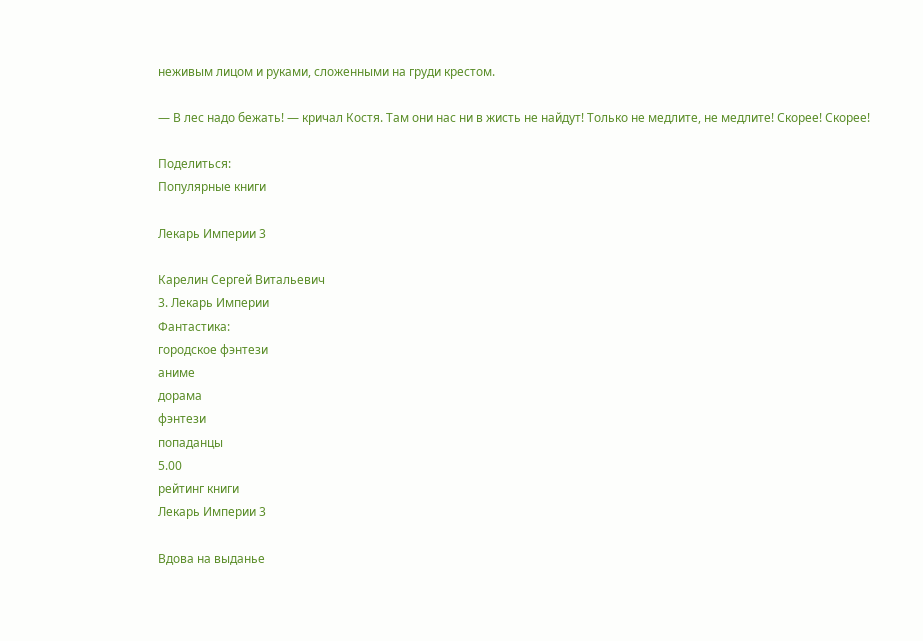неживым лицом и руками, сложенными на груди крестом.

— В лес надо бежать! — кричал Костя. Там они нас ни в жисть не найдут! Только не медлите, не медлите! Скорее! Скорее!

Поделиться:
Популярные книги

Лекарь Империи 3

Карелин Сергей Витальевич
3. Лекарь Империи
Фантастика:
городское фэнтези
аниме
дорама
фэнтези
попаданцы
5.00
рейтинг книги
Лекарь Империи 3

Вдова на выданье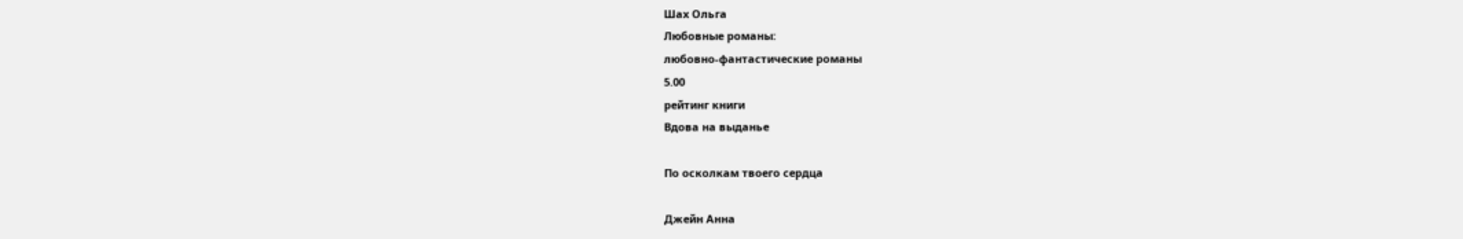Шах Ольга
Любовные романы:
любовно-фантастические романы
5.00
рейтинг книги
Вдова на выданье

По осколкам твоего сердца

Джейн Анна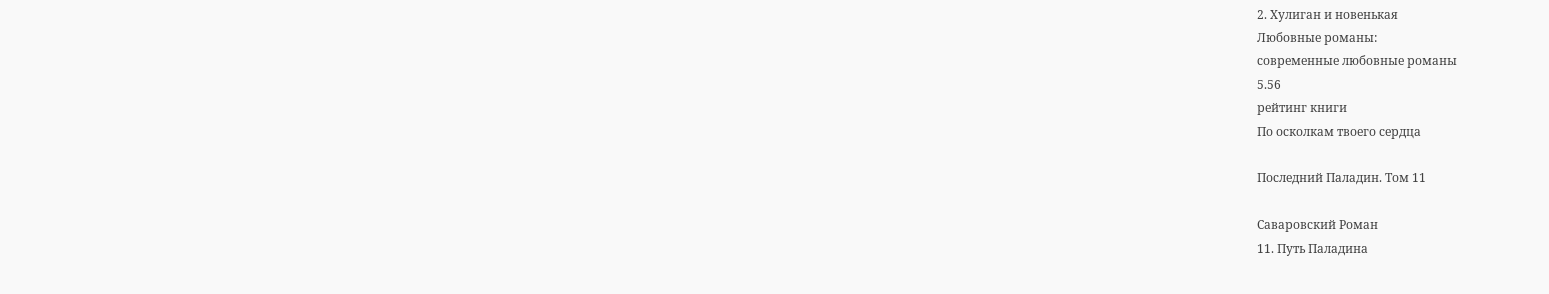2. Хулиган и новенькая
Любовные романы:
современные любовные романы
5.56
рейтинг книги
По осколкам твоего сердца

Последний Паладин. Том 11

Саваровский Роман
11. Путь Паладина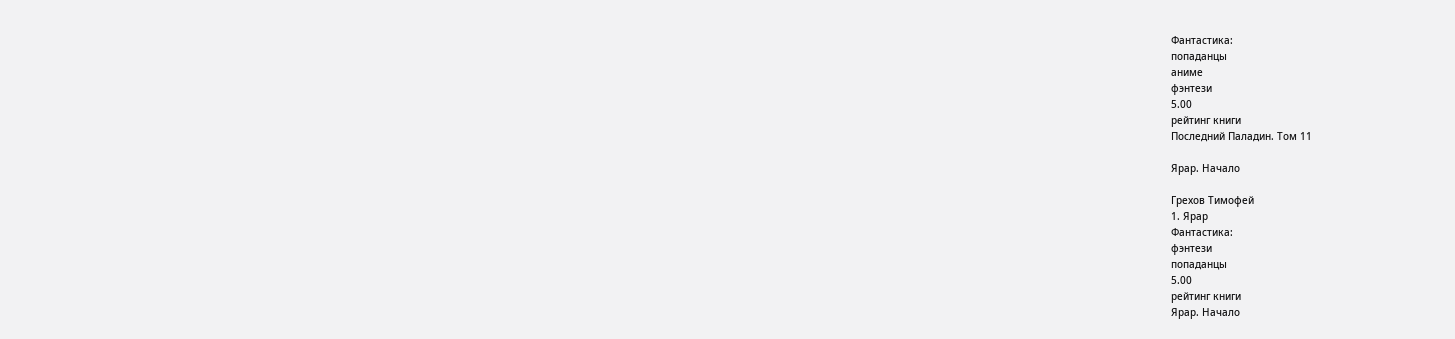Фантастика:
попаданцы
аниме
фэнтези
5.00
рейтинг книги
Последний Паладин. Том 11

Ярар. Начало

Грехов Тимофей
1. Ярар
Фантастика:
фэнтези
попаданцы
5.00
рейтинг книги
Ярар. Начало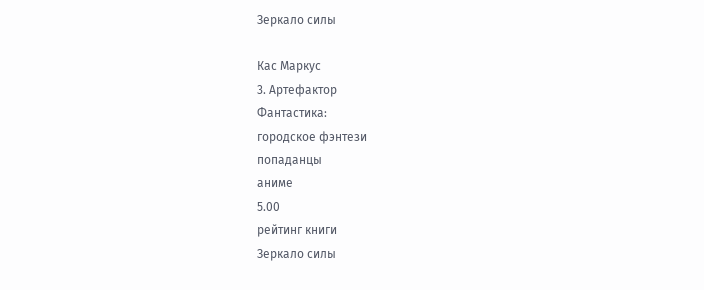Зеркало силы

Кас Маркус
3. Артефактор
Фантастика:
городское фэнтези
попаданцы
аниме
5.00
рейтинг книги
Зеркало силы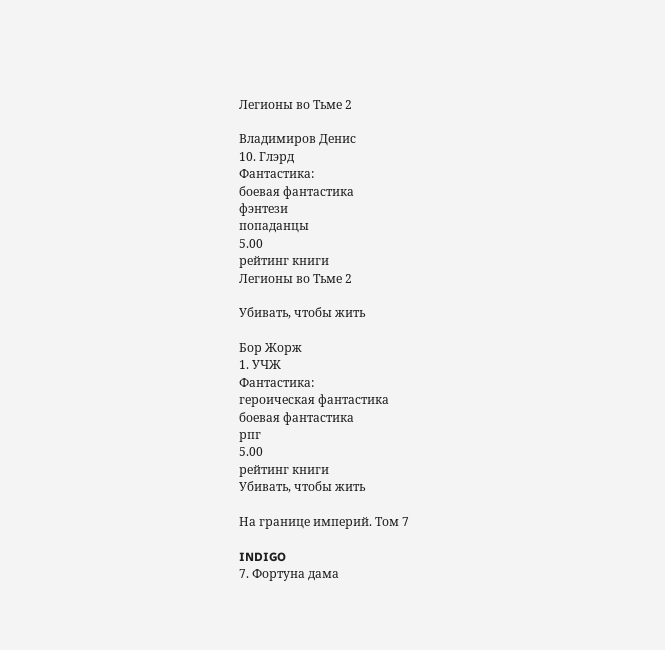Легионы во Тьме 2

Владимиров Денис
10. Глэрд
Фантастика:
боевая фантастика
фэнтези
попаданцы
5.00
рейтинг книги
Легионы во Тьме 2

Убивать, чтобы жить

Бор Жорж
1. УЧЖ
Фантастика:
героическая фантастика
боевая фантастика
рпг
5.00
рейтинг книги
Убивать, чтобы жить

На границе империй. Том 7

INDIGO
7. Фортуна дама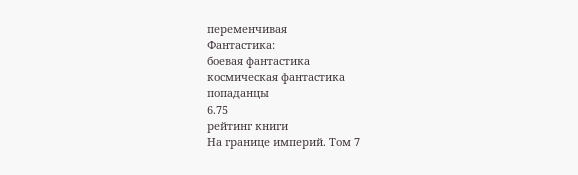переменчивая
Фантастика:
боевая фантастика
космическая фантастика
попаданцы
6.75
рейтинг книги
На границе империй. Том 7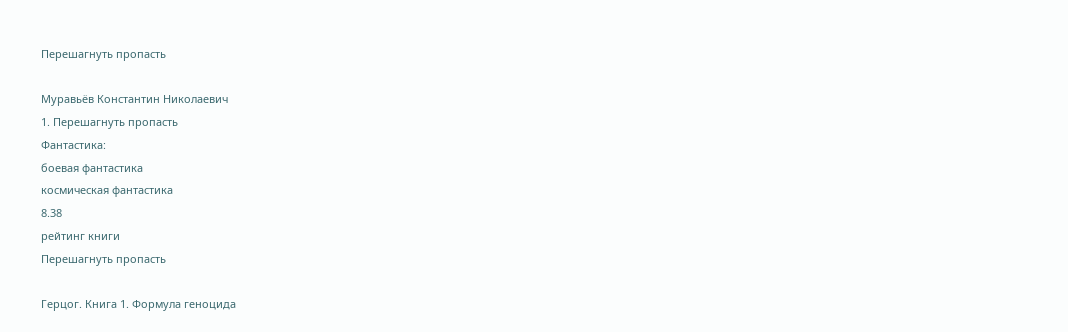Перешагнуть пропасть

Муравьёв Константин Николаевич
1. Перешагнуть пропасть
Фантастика:
боевая фантастика
космическая фантастика
8.38
рейтинг книги
Перешагнуть пропасть

Герцог. Книга 1. Формула геноцида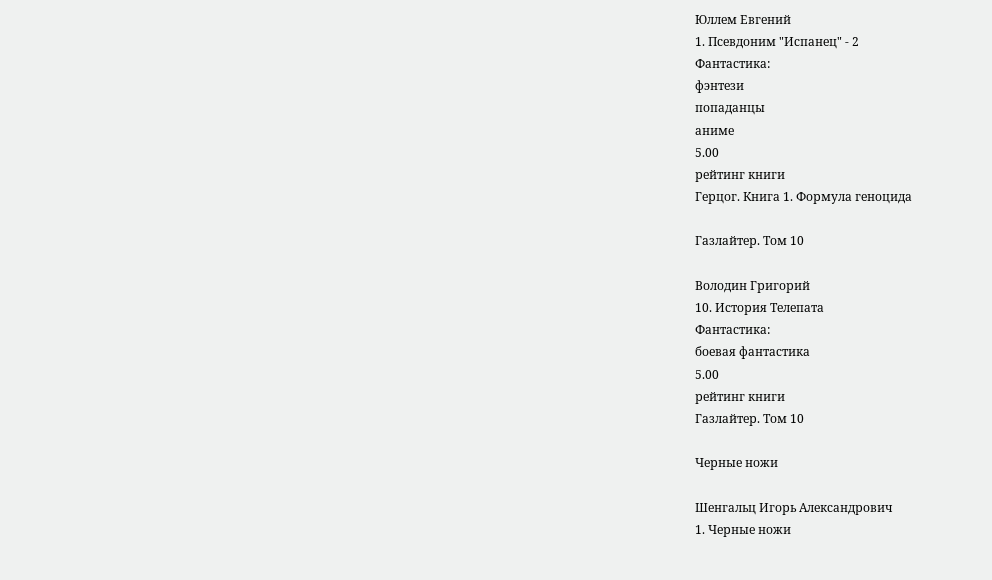Юллем Евгений
1. Псевдоним "Испанец" - 2
Фантастика:
фэнтези
попаданцы
аниме
5.00
рейтинг книги
Герцог. Книга 1. Формула геноцида

Газлайтер. Том 10

Володин Григорий
10. История Телепата
Фантастика:
боевая фантастика
5.00
рейтинг книги
Газлайтер. Том 10

Черные ножи

Шенгальц Игорь Александрович
1. Черные ножи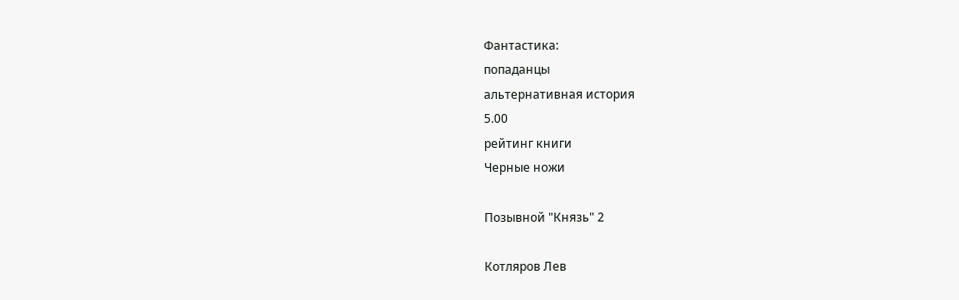Фантастика:
попаданцы
альтернативная история
5.00
рейтинг книги
Черные ножи

Позывной "Князь" 2

Котляров Лев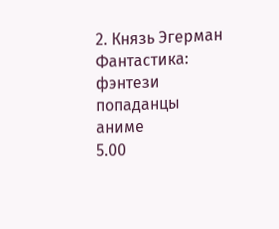2. Князь Эгерман
Фантастика:
фэнтези
попаданцы
аниме
5.00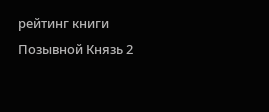рейтинг книги
Позывной Князь 2